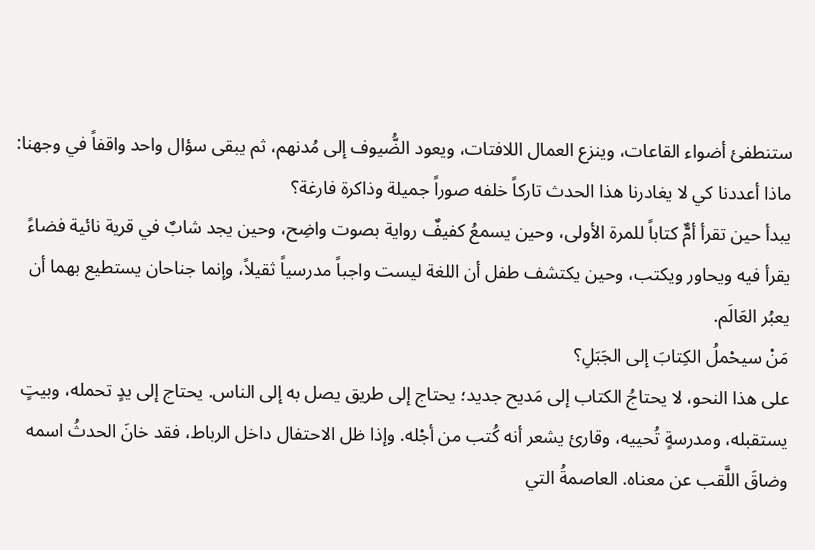ستنطفئ أضواء القاعات، وينزع العمال اللافتات، ويعود الضُّيوف إلى مُدنهم، ثم يبقى سؤال واحد واقفاً في وجهنا: ماذا أعددنا كي لا يغادرنا هذا الحدث تاركاً خلفه صوراً جميلة وذاكرة فارغة؟
يبدأ حين تقرأ أمٌّ كتاباً للمرة الأولى، وحين يسمعُ كفيفٌ رواية بصوت واضِح، وحين يجد شابٌ في قرية نائية فضاءً يقرأ فيه ويحاور ويكتب، وحين يكتشف طفل أن اللغة ليست واجباً مدرسياً ثقيلاً، وإنما جناحان يستطيع بهما أن يعبُر العَالَم.
مَنْ سيحْملُ الكِتابَ إلى الجَبَلِ؟
على هذا النحو، لا يحتاجُ الكتاب إلى مَديح جديد؛ يحتاج إلى طريق يصل به إلى الناس. يحتاج إلى يدٍ تحمله، وبيتٍ يستقبله، ومدرسةٍ تُحييه، وقارئ يشعر أنه كُتب من أجْله. وإذا ظل الاحتفال داخل الرباط، فقد خانَ الحدثُ اسمه وضاقَ اللَّقب عن معناه. العاصمةُ التي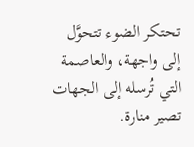تحتكر الضوء تتحوَّل إلى واجهة، والعاصمة التي تُرسله إلى الجهات تصير منارة.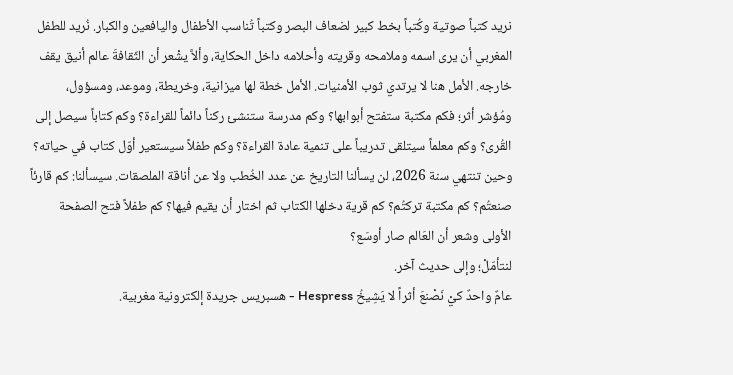نريد كتباً صوتية وكُتباً بخط كبير لضعاف البصر وكتباً تُناسب الأطفال واليافعين والكبار. نُريد للطفل المغربي أن يرى اسمه وملامحه وقريته وأحلامه داخل الحكاية، وألاَّ يشْعر أن الثّقافةَ عالم أنيق يقف خارجه. الأمل هنا لا يرتدي ثوب الأمنيات. الأمل خطة لها ميزانية، وخريطة، وموعد، ومسؤول، ومُؤشر أثر؛ فكم مكتبة ستفتح أبوابها؟ وكم مدرسة ستنشئ ركناً دائماً للقراءة؟ وكم كتاباً سيصل إلى القُرى؟ وكم معلماً سيتلقى تدريباً على تنمية عادة القراءة؟ وكم طفلاً سيستعير أوّل كتاب في حياته؟
وحين تنتهي سنة 2026، لن يسألنا التاريخ عن عدد الخُطب ولا عن أناقة الملصقات. سيسألنا: كم قارئاً صنعتُم؟ كم مكتبة تركتُم؟ كم قرية دخلها الكتاب ثم اختار أن يقيم فيها؟ كم طفلاً فتح الصفحة الأولى وشعر أن العَالم صار أوسَع؟
لنتأمّلْ؛ وإلى حديث آخر.
عامٌ واحدٌ كيْ نَصْنعَ أثراً لا يَشِيخُ Hespress - هسبريس جريدة إلكترونية مغربية.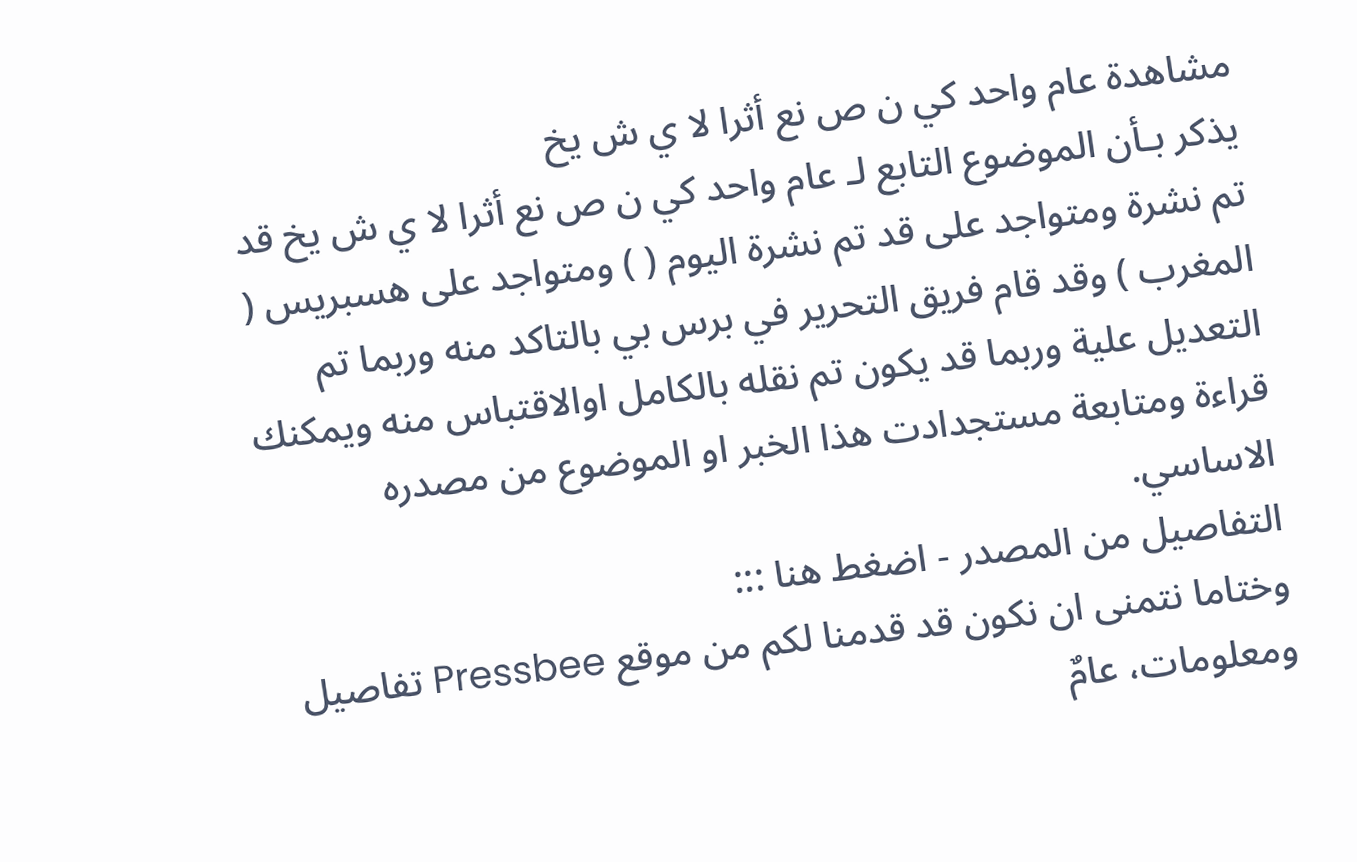مشاهدة عام واحد كي ن ص نع أثرا لا ي ش يخ
يذكر بـأن الموضوع التابع لـ عام واحد كي ن ص نع أثرا لا ي ش يخ قد تم نشرة ومتواجد على قد تم نشرة اليوم ( ) ومتواجد على هسبريس ( المغرب ) وقد قام فريق التحرير في برس بي بالتاكد منه وربما تم التعديل علية وربما قد يكون تم نقله بالكامل اوالاقتباس منه ويمكنك قراءة ومتابعة مستجدادت هذا الخبر او الموضوع من مصدره الاساسي.
التفاصيل من المصدر - اضغط هنا :::
وختاما نتمنى ان نكون قد قدمنا لكم من موقع Pressbee تفاصيل ومعلومات، عامٌ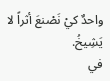واحدٌ كيْ نَصْنعَ أثراً لا يَشِيخُ.
في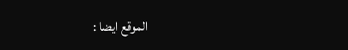الموقع ايضا :